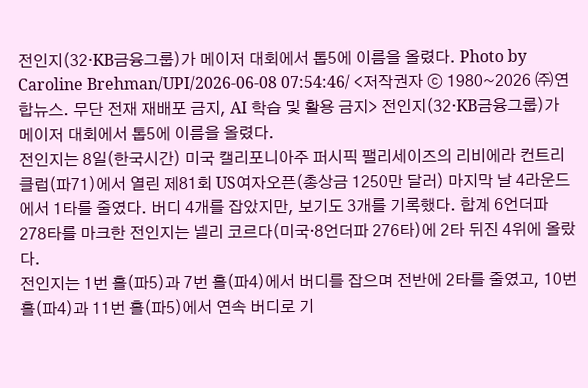전인지(32·KB금융그룹)가 메이저 대회에서 톱5에 이름을 올렸다. Photo by Caroline Brehman/UPI/2026-06-08 07:54:46/ <저작권자 ⓒ 1980~2026 ㈜연합뉴스. 무단 전재 재배포 금지, AI 학습 및 활용 금지> 전인지(32·KB금융그룹)가 메이저 대회에서 톱5에 이름을 올렸다.
전인지는 8일(한국시간) 미국 캘리포니아주 퍼시픽 팰리세이즈의 리비에라 컨트리클럽(파71)에서 열린 제81회 US여자오픈(총상금 1250만 달러) 마지막 날 4라운드에서 1타를 줄였다. 버디 4개를 잡았지만, 보기도 3개를 기록했다. 합계 6언더파 278타를 마크한 전인지는 넬리 코르다(미국·8언더파 276타)에 2타 뒤진 4위에 올랐다.
전인지는 1번 홀(파5)과 7번 홀(파4)에서 버디를 잡으며 전반에 2타를 줄였고, 10번 홀(파4)과 11번 홀(파5)에서 연속 버디로 기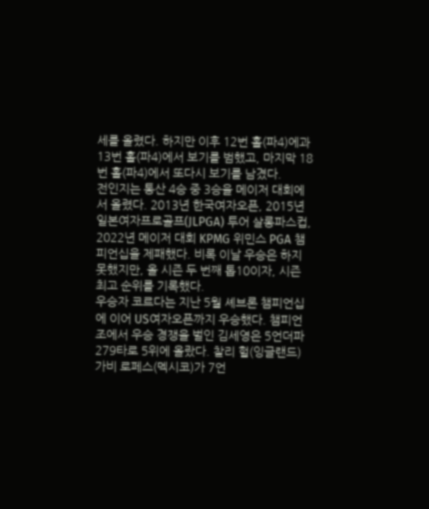세를 올렸다. 하지만 이후 12번 홀(파4)에과 13번 홀(파4)에서 보기를 범했고, 마지막 18번 홀(파4)에서 또다시 보기를 남겼다.
전인지는 통산 4승 중 3승을 메이저 대회에서 올렸다. 2013년 한국여자오픈, 2015년 일본여자프로골프(JLPGA) 투어 살롱파스컵, 2022년 메이저 대회 KPMG 위민스 PGA 챔피언십을 제패했다. 비록 이날 우승은 하지 못했지만, 올 시즌 두 번째 톱10이자, 시즌 최고 순위를 기록했다.
우승자 코르다는 지난 5월 셰브론 챔피언십에 이어 US여자오픈까지 우승했다. 챔피언 조에서 우승 경쟁을 벌인 김세영은 5언더파 279타로 5위에 올랐다. 찰리 헐(잉글랜드) 가비 로페스(멕시코)가 7언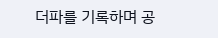더파를 기록하며 공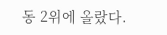동 2위에 올랐다.